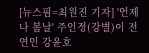[뉴스핌=최원진 기자] '언제나 봄날' 주인정(강별)이 전 연인 강윤호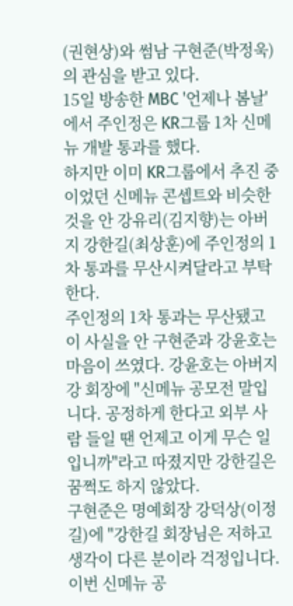(권현상)와 썸남 구현준(박정욱)의 관심을 받고 있다.
15일 방송한 MBC '언제나 봄날'에서 주인정은 KR그룹 1차 신메뉴 개발 통과를 했다.
하지만 이미 KR그룹에서 추진 중이었던 신메뉴 콘셉트와 비슷한 것을 안 강유리(김지향)는 아버지 강한길(최상훈)에 주인정의 1차 통과를 무산시켜달라고 부탁한다.
주인정의 1차 통과는 무산됐고 이 사실을 안 구현준과 강윤호는 마음이 쓰였다. 강윤호는 아버지 강 회장에 "신메뉴 공모전 말입니다. 공정하게 한다고 외부 사람 들일 땐 언제고 이게 무슨 일입니까"라고 따졌지만 강한길은 꿈쩍도 하지 않았다.
구현준은 명예회장 강덕상(이정길)에 "강한길 회장님은 저하고 생각이 다른 분이라 걱정입니다. 이번 신메뉴 공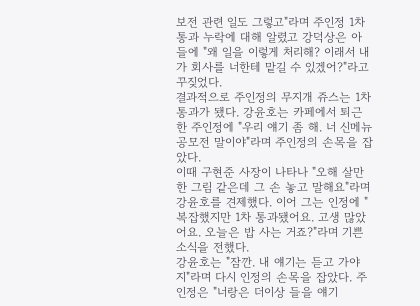보전 관련 일도 그렇고"라며 주인정 1차 통과 누락에 대해 알렸고 강덕상은 아들에 "왜 일을 이렇게 처리해? 이래서 내가 회사를 너한테 맡길 수 있겠어?"라고 꾸짖었다.
결과적으로 주인정의 무지개 쥬스는 1차 통과가 됐다. 강윤호는 카페에서 퇴근한 주인정에 "우리 얘기 좀 해. 너 신메뉴 공모전 말이야"라며 주인정의 손목을 잡았다.
이때 구현준 사장이 나타나 "오해 살만한 그림 같은데 그 손 놓고 말해요"라며 강윤호를 견제했다. 이어 그는 인정에 "복잡했지만 1차 통과됐어요. 고생 많았어요. 오늘은 밥 사는 거죠?"라며 기쁜 소식을 전했다.
강윤호는 "잠깐. 내 얘기는 듣고 가야지"라며 다시 인정의 손목을 잡았다. 주인정은 "너랑은 더이상 들을 얘기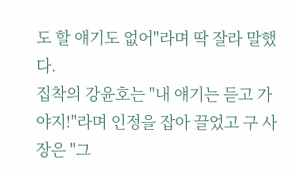도 할 얘기도 없어"라며 딱 잘라 말했다.
집착의 강윤호는 "내 얘기는 듣고 가야지!"라며 인정을 잡아 끌었고 구 사장은 "그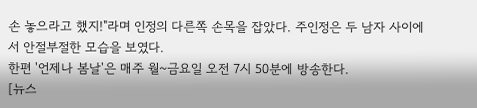손 놓으라고 했지!"라며 인정의 다른쪽 손목을 잡았다. 주인정은 두 남자 사이에서 안절부절한 모습을 보였다.
한편 '언제나 봄날'은 매주 월~금요일 오전 7시 50분에 방송한다.
[뉴스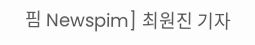핌 Newspim] 최원진 기자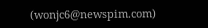(wonjc6@newspim.com)